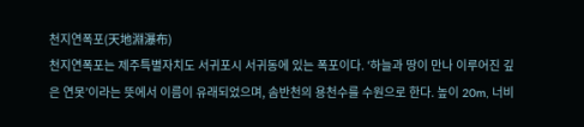천지연폭포(天地淵瀑布)
천지연폭포는 제주특별자치도 서귀포시 서귀동에 있는 폭포이다. ‘하늘과 땅이 만나 이루어진 깊은 연못’이라는 뜻에서 이름이 유래되었으며, 솜반천의 용천수를 수원으로 한다. 높이 20m, 너비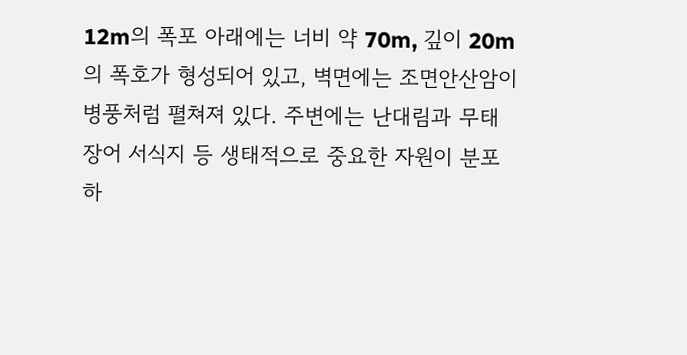12m의 폭포 아래에는 너비 약 70m, 깊이 20m의 폭호가 형성되어 있고, 벽면에는 조면안산암이 병풍처럼 펼쳐져 있다. 주변에는 난대림과 무태장어 서식지 등 생태적으로 중요한 자원이 분포하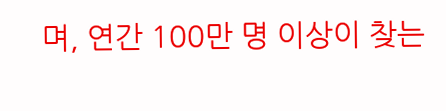며, 연간 100만 명 이상이 찾는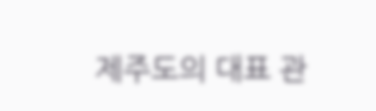제주도의 대표 관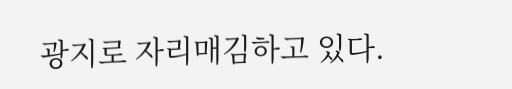광지로 자리매김하고 있다.